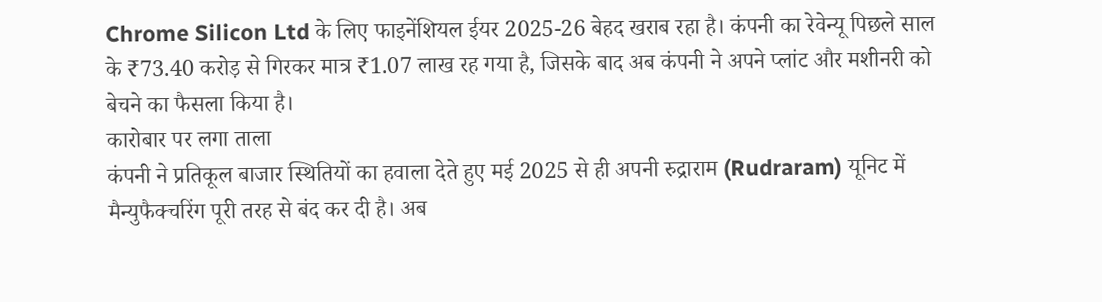Chrome Silicon Ltd के लिए फाइनेंशियल ईयर 2025-26 बेहद खराब रहा है। कंपनी का रेवेन्यू पिछले साल के ₹73.40 करोड़ से गिरकर मात्र ₹1.07 लाख रह गया है, जिसके बाद अब कंपनी ने अपने प्लांट और मशीनरी को बेचने का फैसला किया है।
कारोबार पर लगा ताला
कंपनी ने प्रतिकूल बाजार स्थितियों का हवाला देते हुए मई 2025 से ही अपनी रुद्राराम (Rudraram) यूनिट में मैन्युफैक्चरिंग पूरी तरह से बंद कर दी है। अब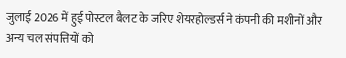जुलाई 2026 में हुई पोस्टल बैलट के जरिए शेयरहोल्डर्स ने कंपनी की मशीनों और अन्य चल संपत्तियों को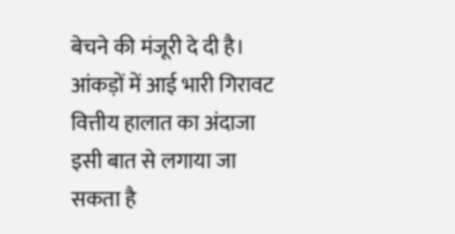बेचने की मंजूरी दे दी है।
आंकड़ों में आई भारी गिरावट
वित्तीय हालात का अंदाजा इसी बात से लगाया जा सकता है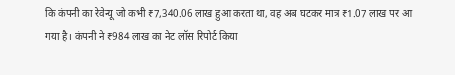कि कंपनी का रेवेन्यू जो कभी ₹7,340.06 लाख हुआ करता था, वह अब घटकर मात्र ₹1.07 लाख पर आ गया है। कंपनी ने ₹984 लाख का नेट लॉस रिपोर्ट किया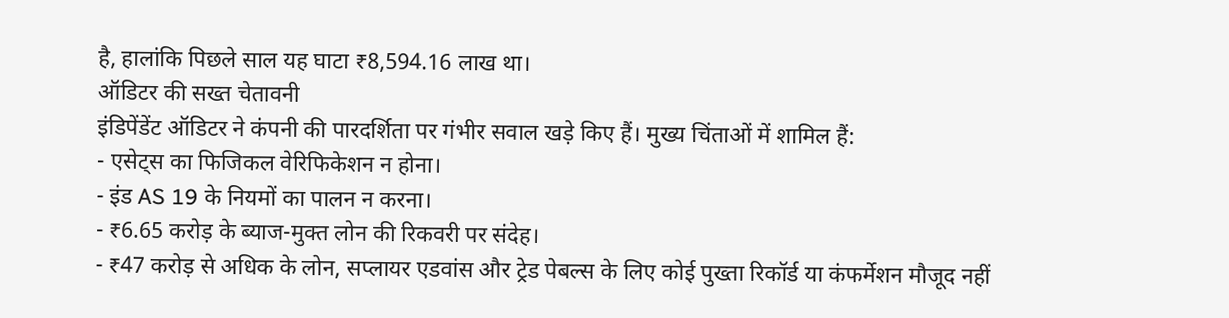है, हालांकि पिछले साल यह घाटा ₹8,594.16 लाख था।
ऑडिटर की सख्त चेतावनी
इंडिपेंडेंट ऑडिटर ने कंपनी की पारदर्शिता पर गंभीर सवाल खड़े किए हैं। मुख्य चिंताओं में शामिल हैं:
- एसेट्स का फिजिकल वेरिफिकेशन न होना।
- इंड AS 19 के नियमों का पालन न करना।
- ₹6.65 करोड़ के ब्याज-मुक्त लोन की रिकवरी पर संदेह।
- ₹47 करोड़ से अधिक के लोन, सप्लायर एडवांस और ट्रेड पेबल्स के लिए कोई पुख्ता रिकॉर्ड या कंफर्मेशन मौजूद नहीं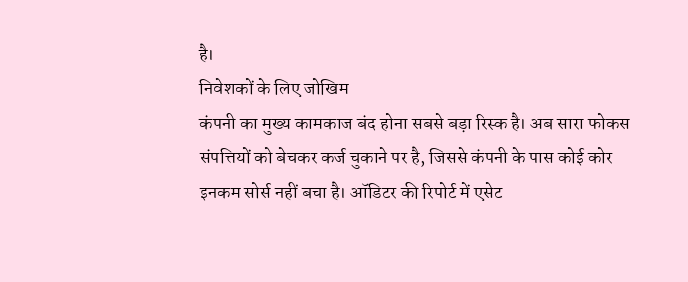है।
निवेशकों के लिए जोखिम
कंपनी का मुख्य कामकाज बंद होना सबसे बड़ा रिस्क है। अब सारा फोकस संपत्तियों को बेचकर कर्ज चुकाने पर है, जिससे कंपनी के पास कोई कोर इनकम सोर्स नहीं बचा है। ऑडिटर की रिपोर्ट में एसेट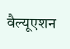वैल्यूएशन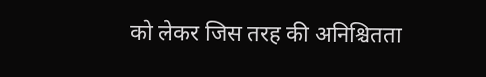को लेकर जिस तरह की अनिश्चितता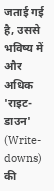जताई गई है, उससे भविष्य में और अधिक 'राइट-डाउन' (Write-downs) की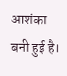आशंका बनी हुई है।